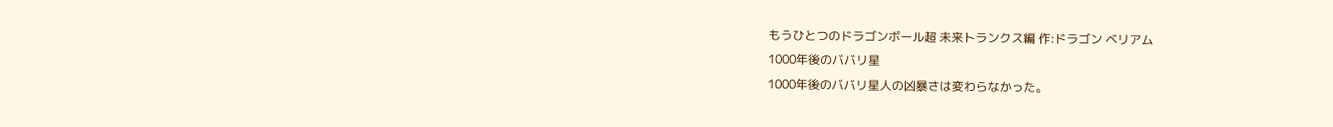もうひとつのドラゴンボール超 未来トランクス編 作:ドラゴン ベリアム
1000年後のババリ星
1000年後のババリ星人の凶暴さは変わらなかった。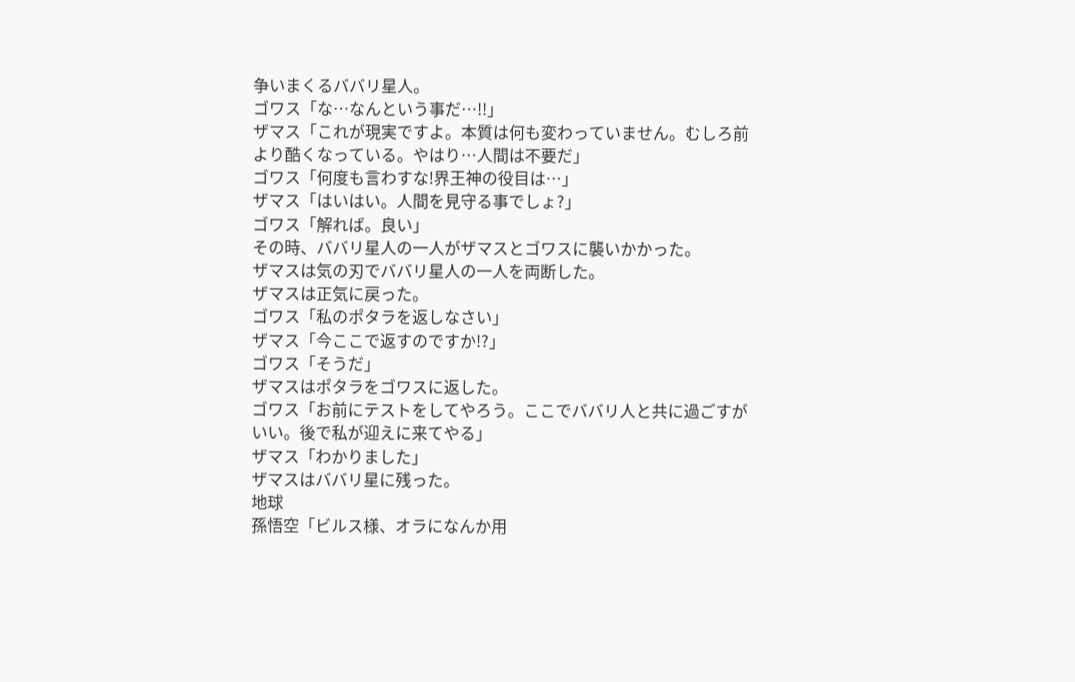争いまくるババリ星人。
ゴワス「な…なんという事だ…!!」
ザマス「これが現実ですよ。本質は何も変わっていません。むしろ前より酷くなっている。やはり…人間は不要だ」
ゴワス「何度も言わすな!界王神の役目は…」
ザマス「はいはい。人間を見守る事でしょ?」
ゴワス「解れば。良い」
その時、ババリ星人の一人がザマスとゴワスに襲いかかった。
ザマスは気の刃でババリ星人の一人を両断した。
ザマスは正気に戻った。
ゴワス「私のポタラを返しなさい」
ザマス「今ここで返すのですか!?」
ゴワス「そうだ」
ザマスはポタラをゴワスに返した。
ゴワス「お前にテストをしてやろう。ここでババリ人と共に過ごすがいい。後で私が迎えに来てやる」
ザマス「わかりました」
ザマスはババリ星に残った。
地球
孫悟空「ビルス様、オラになんか用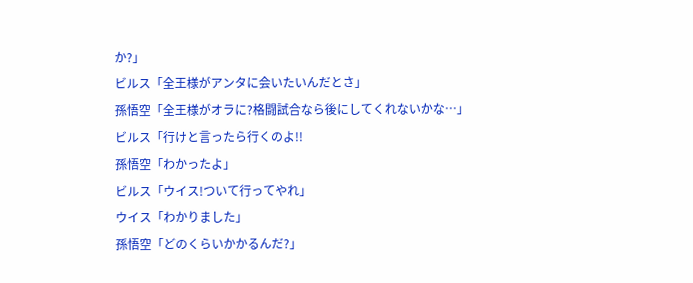か?」
ビルス「全王様がアンタに会いたいんだとさ」
孫悟空「全王様がオラに?格闘試合なら後にしてくれないかな…」
ビルス「行けと言ったら行くのよ!!
孫悟空「わかったよ」
ビルス「ウイス!ついて行ってやれ」
ウイス「わかりました」
孫悟空「どのくらいかかるんだ?」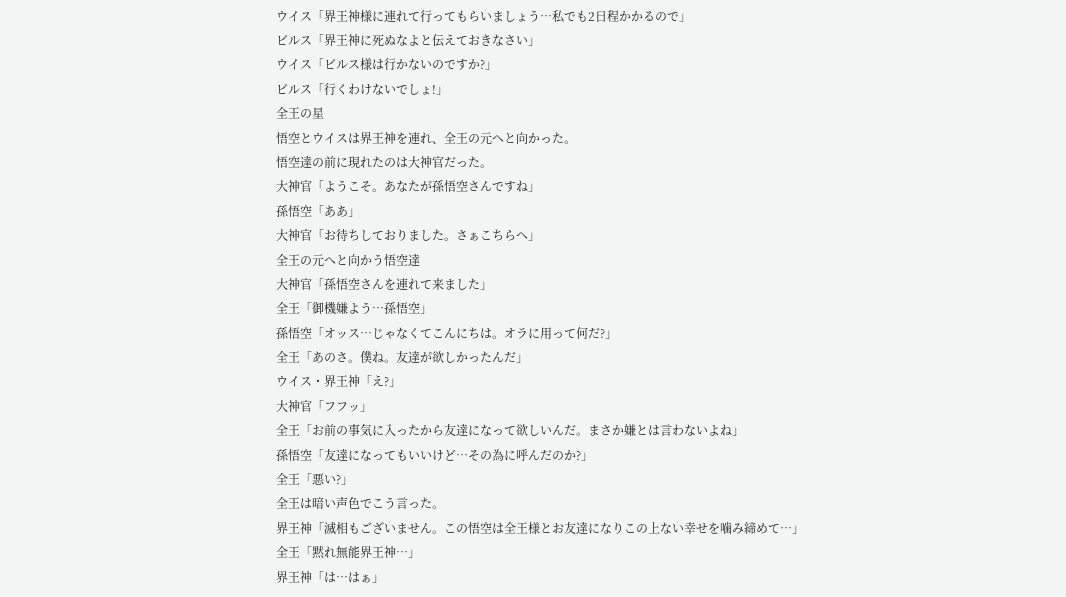ウイス「界王神様に連れて行ってもらいましょう…私でも2日程かかるので」
ビルス「界王神に死ぬなよと伝えておきなさい」
ウイス「ビルス様は行かないのですか?」
ビルス「行くわけないでしょ!」
全王の星
悟空とウイスは界王神を連れ、全王の元へと向かった。
悟空達の前に現れたのは大神官だった。
大神官「ようこそ。あなたが孫悟空さんですね」
孫悟空「ああ」
大神官「お待ちしておりました。さぁこちらへ」
全王の元へと向かう悟空達
大神官「孫悟空さんを連れて来ました」
全王「御機嫌よう…孫悟空」
孫悟空「オッス…じゃなくてこんにちは。オラに用って何だ?」
全王「あのさ。僕ね。友達が欲しかったんだ」
ウイス・界王神「え?」
大神官「フフッ」
全王「お前の事気に入ったから友達になって欲しいんだ。まさか嫌とは言わないよね」
孫悟空「友達になってもいいけど…その為に呼んだのか?」
全王「悪い?」
全王は暗い声色でこう言った。
界王神「滅相もございません。この悟空は全王様とお友達になりこの上ない幸せを噛み締めて…」
全王「黙れ無能界王神…」
界王神「は…はぁ」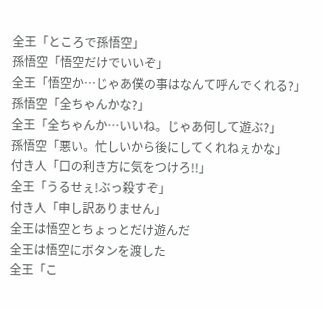全王「ところで孫悟空」
孫悟空「悟空だけでいいぞ」
全王「悟空か…じゃあ僕の事はなんて呼んでくれる?」
孫悟空「全ちゃんかな?」
全王「全ちゃんか…いいね。じゃあ何して遊ぶ?」
孫悟空「悪い。忙しいから後にしてくれねぇかな」
付き人「口の利き方に気をつけろ!!」
全王「うるせぇ!ぶっ殺すぞ」
付き人「申し訳ありません」
全王は悟空とちょっとだけ遊んだ
全王は悟空にボタンを渡した
全王「こ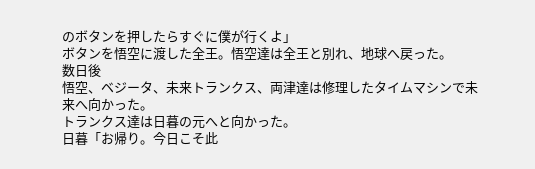のボタンを押したらすぐに僕が行くよ」
ボタンを悟空に渡した全王。悟空達は全王と別れ、地球へ戻った。
数日後
悟空、ベジータ、未来トランクス、両津達は修理したタイムマシンで未来へ向かった。
トランクス達は日暮の元へと向かった。
日暮「お帰り。今日こそ此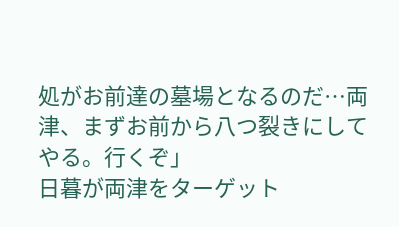処がお前達の墓場となるのだ…両津、まずお前から八つ裂きにしてやる。行くぞ」
日暮が両津をターゲット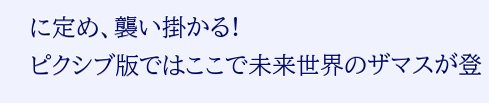に定め、襲い掛かる!
ピクシブ版ではここで未来世界のザマスが登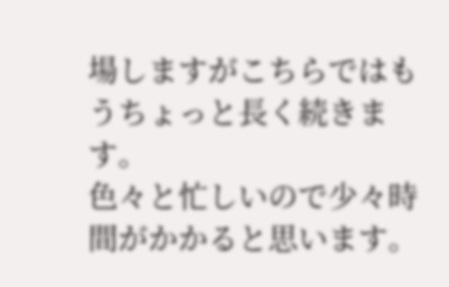場しますがこちらではもうちょっと長く続きます。
色々と忙しいので少々時間がかかると思います。